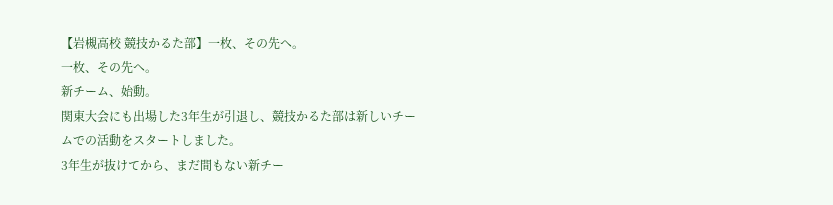【岩槻高校 競技かるた部】一枚、その先へ。
一枚、その先へ。
新チーム、始動。
関東大会にも出場した3年生が引退し、競技かるた部は新しいチームでの活動をスタートしました。
3年生が抜けてから、まだ間もない新チー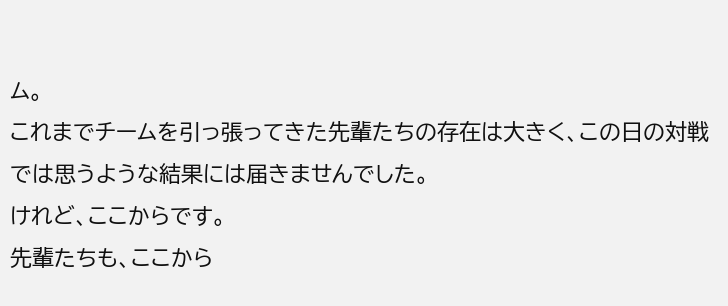ム。
これまでチームを引っ張ってきた先輩たちの存在は大きく、この日の対戦では思うような結果には届きませんでした。
けれど、ここからです。
先輩たちも、ここから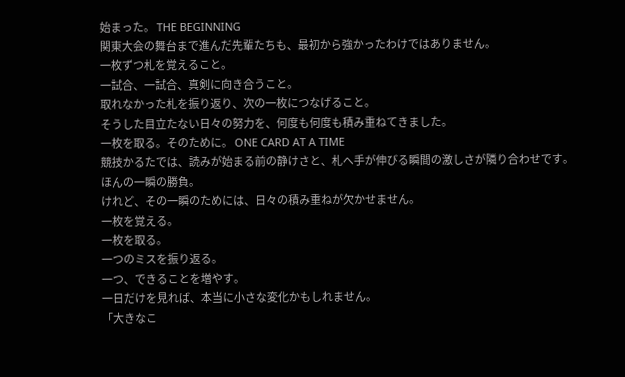始まった。 THE BEGINNING
関東大会の舞台まで進んだ先輩たちも、最初から強かったわけではありません。
一枚ずつ札を覚えること。
一試合、一試合、真剣に向き合うこと。
取れなかった札を振り返り、次の一枚につなげること。
そうした目立たない日々の努力を、何度も何度も積み重ねてきました。
一枚を取る。そのために。 ONE CARD AT A TIME
競技かるたでは、読みが始まる前の静けさと、札へ手が伸びる瞬間の激しさが隣り合わせです。
ほんの一瞬の勝負。
けれど、その一瞬のためには、日々の積み重ねが欠かせません。
一枚を覚える。
一枚を取る。
一つのミスを振り返る。
一つ、できることを増やす。
一日だけを見れば、本当に小さな変化かもしれません。
「大きなこ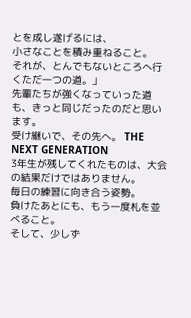とを成し遂げるには、
小さなことを積み重ねること。
それが、とんでもないところへ行くただ一つの道。」
先輩たちが強くなっていった道も、きっと同じだったのだと思います。
受け継いで、その先へ。 THE NEXT GENERATION
3年生が残してくれたものは、大会の結果だけではありません。
毎日の練習に向き合う姿勢。
負けたあとにも、もう一度札を並べること。
そして、少しず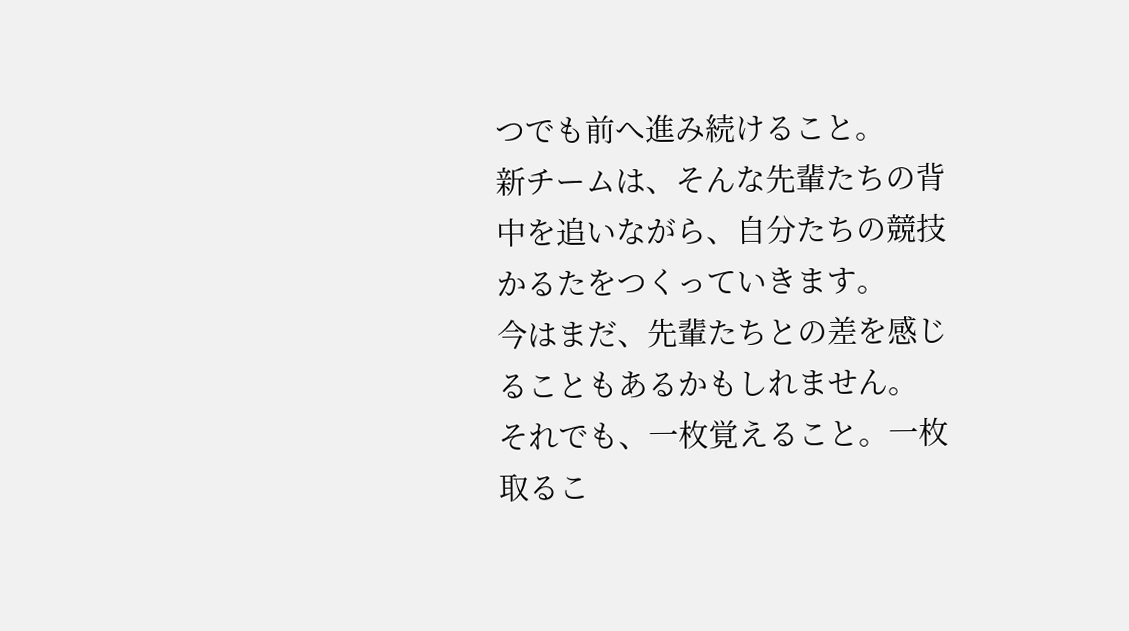つでも前へ進み続けること。
新チームは、そんな先輩たちの背中を追いながら、自分たちの競技かるたをつくっていきます。
今はまだ、先輩たちとの差を感じることもあるかもしれません。
それでも、一枚覚えること。一枚取るこ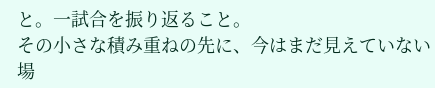と。一試合を振り返ること。
その小さな積み重ねの先に、今はまだ見えていない場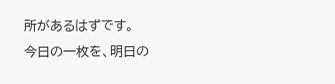所があるはずです。
今日の一枚を、明日の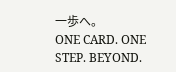一歩へ。
ONE CARD. ONE STEP. BEYOND.